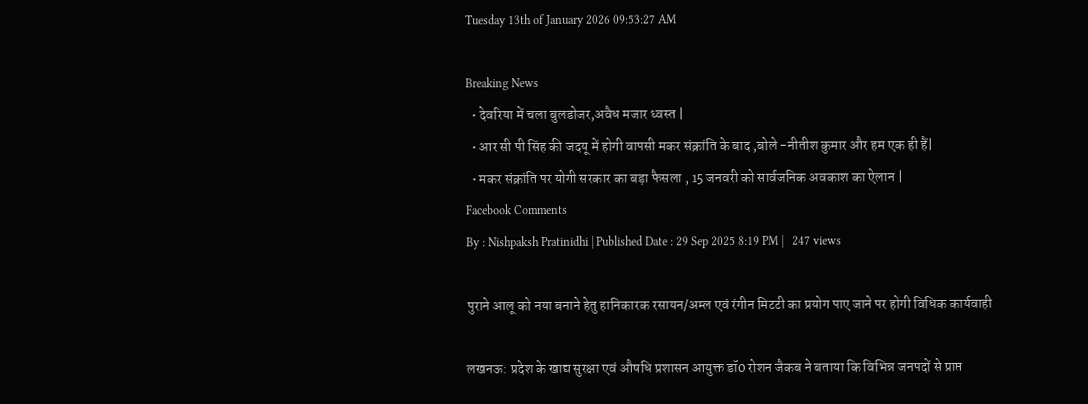Tuesday 13th of January 2026 09:53:27 AM

Breaking News
  • देवरिया में चला बुलडोजर,अवैध मजार ध्वस्त |
  • आर सी पी सिंह की जदयू में होगी वापसी मकर संक्रांति के बाद ,बोले -नीतीश कुमार और हम एक ही हैं|
  • मकर संक्रांति पर योगी सरकार का बड़ा फैसला , 15 जनवरी को सार्वजनिक अवकाश का ऐलान |
Facebook Comments
By : Nishpaksh Pratinidhi | Published Date : 29 Sep 2025 8:19 PM |   247 views

पुराने आलू को नया बनाने हेतु हानिकारक रसायन/अम्ल एवं रंगीन मिटटी का प्रयोग पाए जाने पर होगी विधिक कार्यवाही

लखनऊ: प्रदेश के खाद्य सुरक्षा एवं औषधि प्रशासन आयुक्त डॉ0 रोशन जैकब ने बताया कि विभिन्न जनपदों से प्राप्त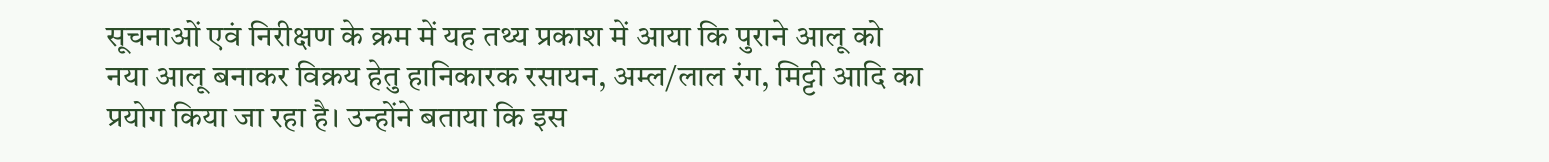सूचनाओं एवं निरीक्षण के क्रम में यह तथ्य प्रकाश में आया कि पुराने आलू को नया आलू बनाकर विक्रय हेतु हानिकारक रसायन, अम्ल/लाल रंग, मिट्टी आदि का प्रयोग किया जा रहा है। उन्होंने बताया कि इस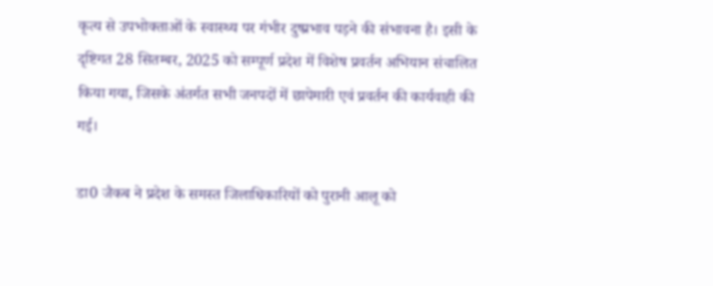कृत्य से उपभोक्ताओं के स्वास्थ्य पर गंभीर दुष्प्रभाव पड़ने की संभावना है। इसी के दृष्टिगत 28 सितम्बर, 2025 को सम्पूर्ण प्रदेश में विशेष प्रवर्तन अभियान संचालित किया गया, जिसके अंतर्गत सभी जनपदों में छापेमारी एवं प्रवर्तन की कार्यवाही की गई।

डा0 जैकब ने प्रदेश के समस्त जिलाधिकारियों को पुरानी आलू को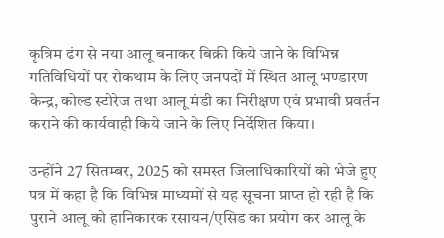कृत्रिम ढंग से नया आलू बनाकर बिक्री किये जाने के विभिन्न गतिविधियों पर रोकथाम के लिए जनपदों में स्थित आलू भण्डारण केन्द्र, कोल्ड स्टोरेज तथा आलू मंडी का निरीक्षण एवं प्रभावी प्रवर्तन कराने की कार्यवाही किये जाने के लिए निर्देशित किया।

उन्होंने 27 सितम्बर, 2025 को समस्त जिलाधिकारियों को भेजे हुए पत्र में कहा है कि विभिन्न माध्यमों से यह सूचना प्राप्त हो रही है कि पुराने आलू को हानिकारक रसायन/एसिड का प्रयोग कर आलू के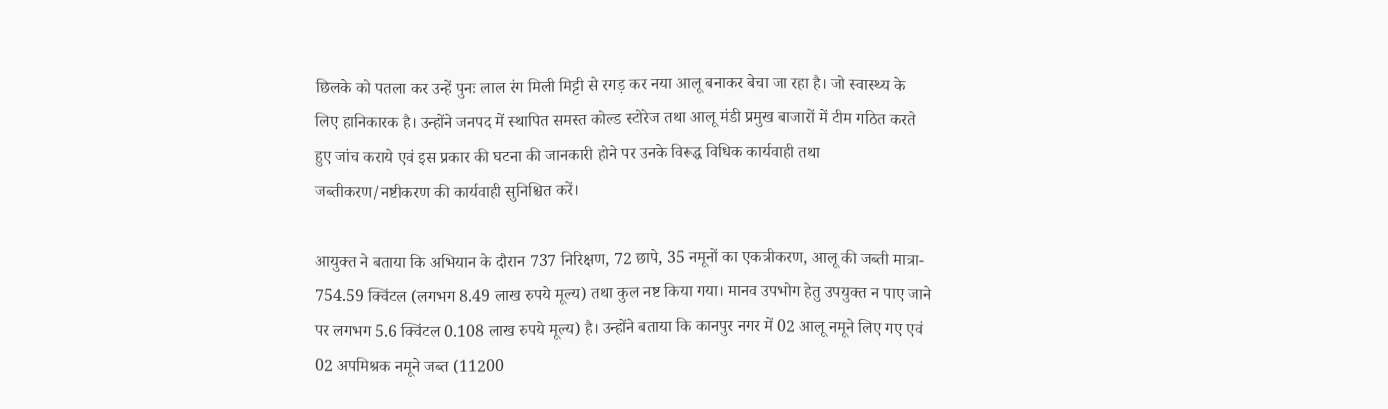छिलके को पतला कर उन्हें पुनः लाल रंग मिली मिट्टी से रगड़ कर नया आलू बनाकर बेचा जा रहा है। जो स्वास्थ्य के लिए हानिकारक है। उन्होंने जनपद में स्थापित समस्त कोल्ड स्टोरेज तथा आलू मंडी प्रमुख बाजारों में टीम गठित करते हुए जांच कराये एवं इस प्रकार की घटना की जानकारी होने पर उनके विरूद्ध विधिक कार्यवाही तथा जब्तीकरण/नष्टीकरण की कार्यवाही सुनिश्चित करें।

आयुक्त ने बताया कि अभियान के दौरान 737 निरिक्षण, 72 छापे, 35 नमूनों का एकत्रीकरण, आलू की जब्ती मात्रा- 754.59 क्विंटल (लगभग 8.49 लाख रुपये मूल्य) तथा कुल नष्ट किया गया। मानव उपभोग हेतु उपयुक्त न पाए जाने पर लगभग 5.6 क्विंटल 0.108 लाख रुपये मूल्य) है। उन्होंने बताया कि कानपुर नगर में 02 आलू नमूने लिए गए एवं 02 अपमिश्रक नमूने जब्त (11200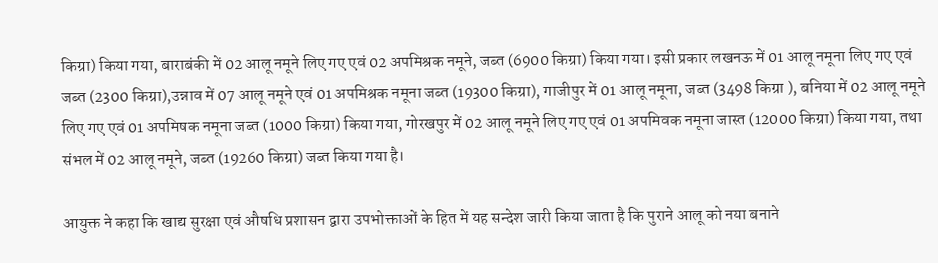किग्रा) किया गया, बाराबंकी में 02 आलू नमूने लिए गए एवं 02 अपमिश्रक नमूने, जब्त (6900 किग्रा) किया गया। इसी प्रकार लखनऊ में 01 आलू नमूना लिए गए एवं जब्त (2300 किग्रा),उन्नाव में 07 आलू नमूने एवं 01 अपमिश्रक नमूना जब्त (19300 किग्रा), गाजीपुर में 01 आलू नमूना, जब्त (3498 किग्रा ), बनिया में 02 आलू नमूने लिए गए एवं 01 अपमिषक नमूना जब्त (1000 किग्रा) किया गया, गोरखपुर में 02 आलू नमूने लिए गए एवं 01 अपमिवक नमूना जास्त (12000 किग्रा) किया गया, तथा संभल में 02 आलू नमूने, जब्त (19260 किग्रा) जब्त किया गया है।

आयुक्त ने कहा कि खाद्य सुरक्षा एवं औषधि प्रशासन द्वारा उपभोक्ताओं के हित में यह सन्देश जारी किया जाता है कि पुराने आलू को नया बनाने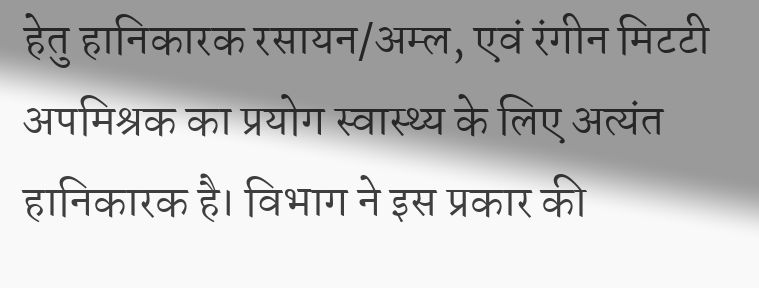हेतु हानिकारक रसायन/अम्ल, एवं रंगीन मिटटी अपमिश्रक का प्रयोग स्वास्थ्य के लिए अत्यंत हानिकारक है। विभाग ने इस प्रकार की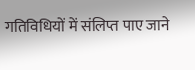गतिविधियों में संलिप्त पाए जाने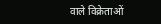वाले विक्रेताओं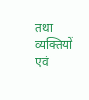तथा व्यक्तियों एवं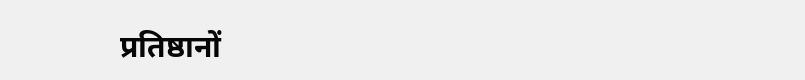प्रतिष्ठानों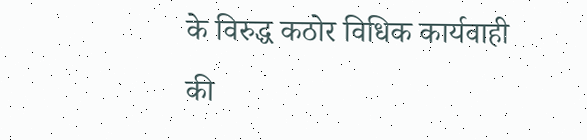के विरुद्ध कठोर विधिक कार्यवाही की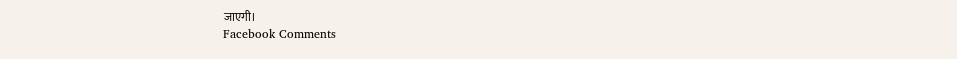जाएगी।
Facebook Comments